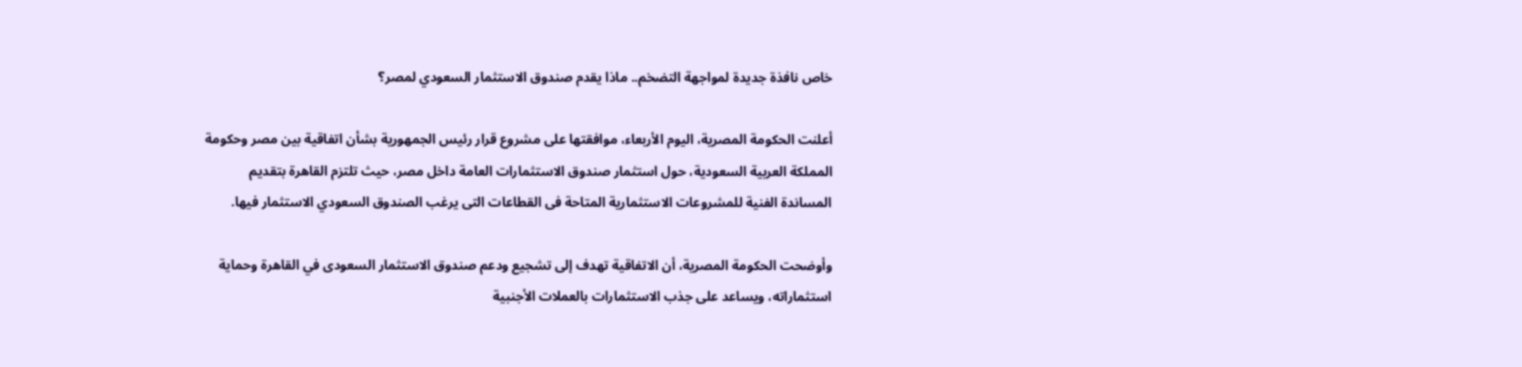خاص نافذة جديدة لمواجهة التضخم.. ماذا يقدم صندوق الاستثمار السعودي لمصر؟

أعلنت الحكومة المصرية، اليوم الأربعاء، موافقتها على مشروع قرار رئيس الجمهورية بشأن اتفاقية بين مصر وحكومة المملكة العربية السعودية، حول استثمار صندوق الاستثمارات العامة داخل مصر، حيث تلتزم القاهرة بتقديم المساندة الفنية للمشروعات الاستثمارية المتاحة فى القطاعات التى يرغب الصندوق السعودي الاستثمار فيها.

وأوضحت الحكومة المصرية، أن الاتفاقية تهدف إلى تشجيع ودعم صندوق الاستثمار السعودى في القاهرة وحماية استثماراته، ويساعد على جذب الاستثمارات بالعملات الأجنبية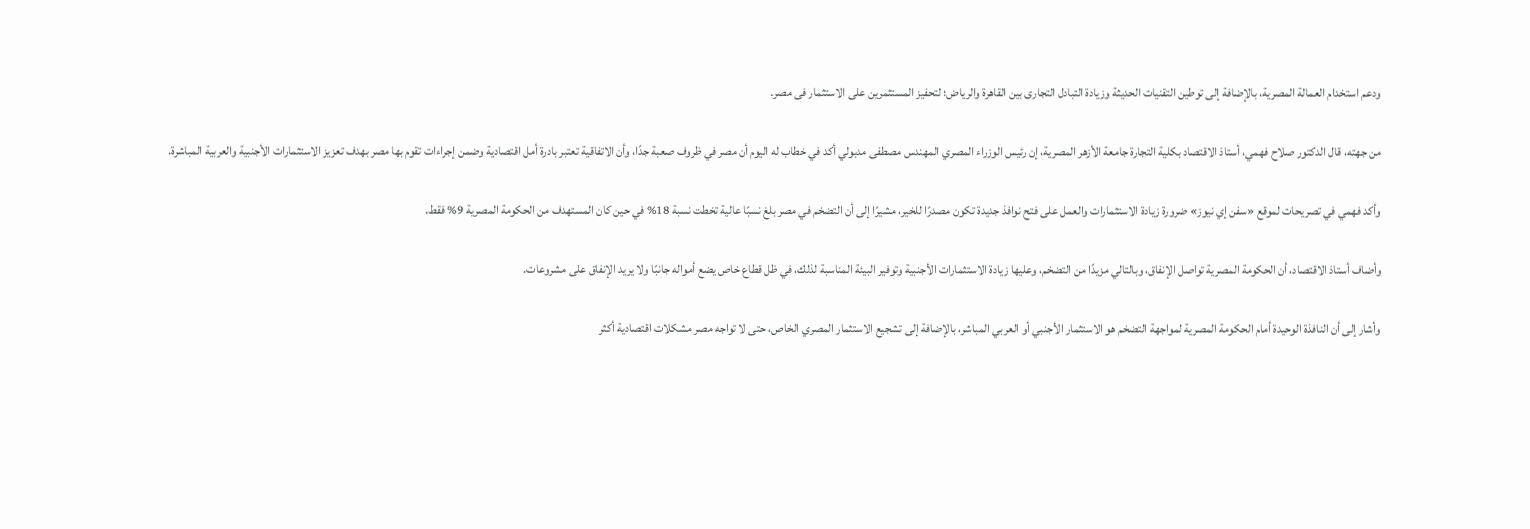ودعم استخدام العمالة المصرية، بالإضافة إلى توطين التقنيات الحديثة وزيادة التبادل التجارى بين القاهرة والرياض؛ لتحفيز المستثمرين على الاستثمار فى مصر.

من جهته، قال الدكتور صلاح فهمي، أستاذ الاقتصاد بكلية التجارة جامعة الأزهر المصرية، إن رئيس الوزراء المصري المهندس مصطفى مدبولي أكد في خطاب له اليوم أن مصر في ظروف صعبة جدًا، وأن الاتفاقية تعتبر بادرة أمل اقتصادية وضمن إجراءات تقوم بها مصر بهدف تعزيز الاستثمارات الأجنبية والعربية المباشرة.

وأكد فهمي في تصريحات لموقع «سفن إي نيوز» ضرورة زيادة الاستثمارات والعمل على فتح نوافذ جديدة تكون مصدرًا للخير، مشيرًا إلى أن التضخم في مصر بلغ نسبًا عالية تخطت نسبة 18% في حين كان المستهدف من الحكومة المصرية 9% فقط.

وأضاف أستاذ الاقتصاد، أن الحكومة المصرية تواصل الإنفاق، وبالتالي مزيدًا من التضخم، وعليها زيادة الاستثمارات الأجنبية وتوفير البيئة المناسبة لذلك، في ظل قطاع خاص يضع أمواله جانبًا ولا يريد الإنفاق على مشروعات.

وأشار إلى أن النافذة الوحيدة أمام الحكومة المصرية لمواجهة التضخم هو الاستثمار الأجنبي أو العربي المباشر، بالإضافة إلى تشجيع الاستثمار المصري الخاص، حتى لا تواجه مصر مشكلات اقتصادية أكثر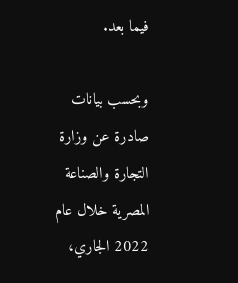فيما بعد.

وبحسب بيانات صادرة عن وزارة التجارة والصناعة المصرية خلال عام 2022 الجاري،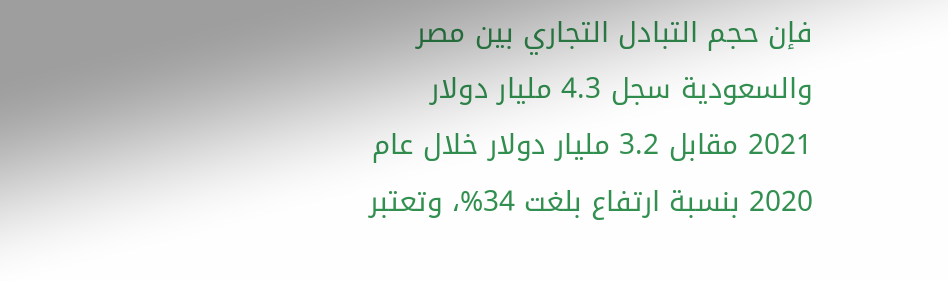فإن حجم التبادل التجاري بين مصر والسعودية سجل 4.3 مليار دولار 2021 مقابل 3.2 مليار دولار خلال عام 2020 بنسبة ارتفاع بلغت 34%، وتعتبر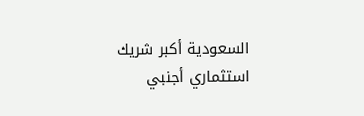السعودية أكبر شريك استثماري أجنبي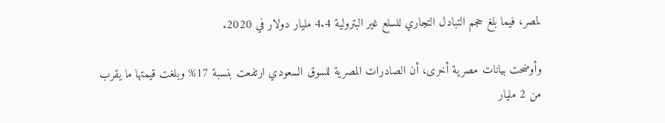لمصر، فيما بلغ حجم التبادل التجاري للسلع غير البترولية 4.4 مليار دولار في 2020.

وأوضحت بيانات مصرية أخرى، أن الصادرات المصرية للسوق السعودي ارتفعت بنسبة 17% وبلغت قيمتها ما يقرب من 2 مليار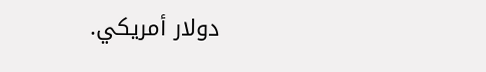دولار أمريكي.